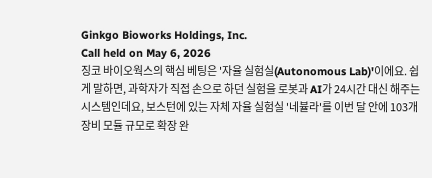Ginkgo Bioworks Holdings, Inc.
Call held on May 6, 2026
징코 바이오웍스의 핵심 베팅은 '자율 실험실(Autonomous Lab)'이에요. 쉽게 말하면, 과학자가 직접 손으로 하던 실험을 로봇과 AI가 24시간 대신 해주는 시스템인데요, 보스턴에 있는 자체 자율 실험실 '네뷸라'를 이번 달 안에 103개 장비 모듈 규모로 확장 완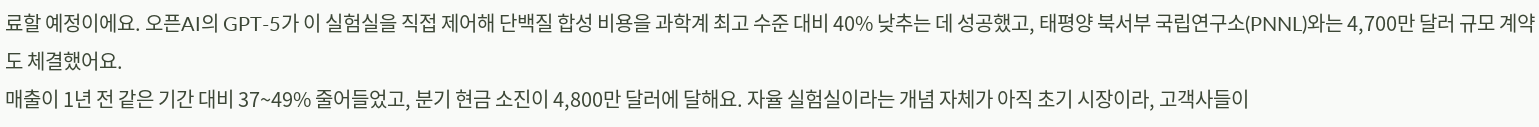료할 예정이에요. 오픈AI의 GPT-5가 이 실험실을 직접 제어해 단백질 합성 비용을 과학계 최고 수준 대비 40% 낮추는 데 성공했고, 태평양 북서부 국립연구소(PNNL)와는 4,700만 달러 규모 계약도 체결했어요.
매출이 1년 전 같은 기간 대비 37~49% 줄어들었고, 분기 현금 소진이 4,800만 달러에 달해요. 자율 실험실이라는 개념 자체가 아직 초기 시장이라, 고객사들이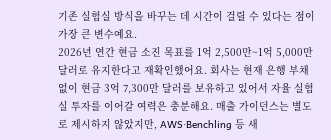기존 실험실 방식을 바꾸는 데 시간이 걸릴 수 있다는 점이 가장 큰 변수예요.
2026년 연간 현금 소진 목표를 1억 2,500만~1억 5,000만 달러로 유지한다고 재확인했어요. 회사는 현재 은행 부채 없이 현금 3억 7,300만 달러를 보유하고 있어서 자율 실험실 투자를 이어갈 여력은 충분해요. 매출 가이던스는 별도로 제시하지 않았지만, AWS·Benchling 등 새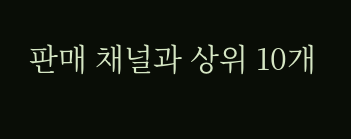판매 채널과 상위 10개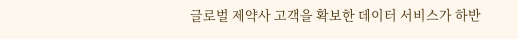글로벌 제약사 고객을 확보한 데이터 서비스가 하반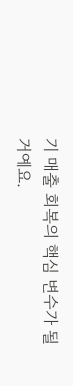기 매출 회복의 핵심 변수가 될 거예요.